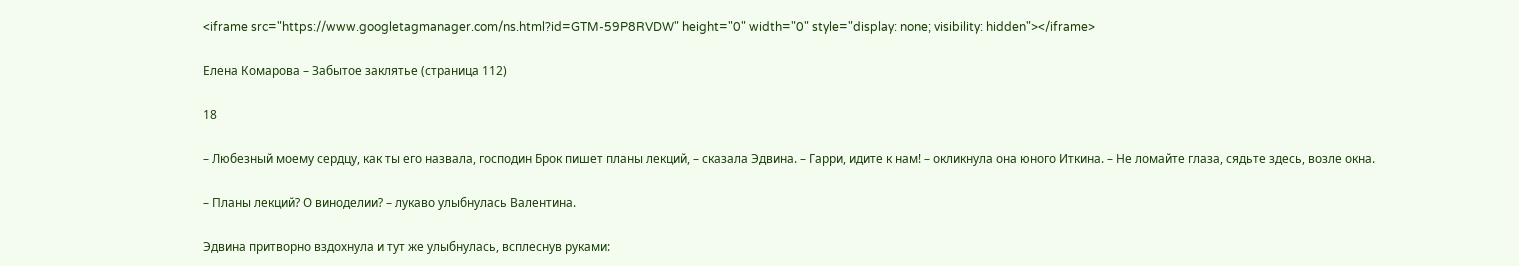<iframe src="https://www.googletagmanager.com/ns.html?id=GTM-59P8RVDW" height="0" width="0" style="display: none; visibility: hidden"></iframe>

Елена Комарова – Забытое заклятье (страница 112)

18

– Любезный моему сердцу, как ты его назвала, господин Брок пишет планы лекций, – сказала Эдвина. – Гарри, идите к нам! – окликнула она юного Иткина. – Не ломайте глаза, сядьте здесь, возле окна.

– Планы лекций? О виноделии? – лукаво улыбнулась Валентина.

Эдвина притворно вздохнула и тут же улыбнулась, всплеснув руками: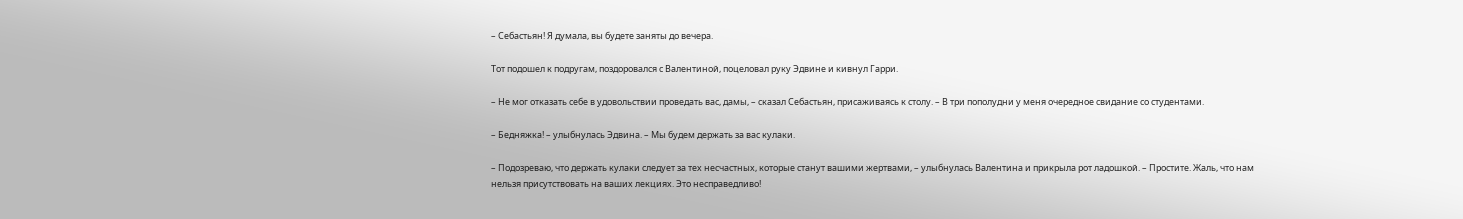– Себастьян! Я думала, вы будете заняты до вечера.

Тот подошел к подругам, поздоровался с Валентиной, поцеловал руку Эдвине и кивнул Гарри.

– Не мог отказать себе в удовольствии проведать вас, дамы, – сказал Себастьян, присаживаясь к столу. – В три пополудни у меня очередное свидание со студентами.

– Бедняжка! – улыбнулась Эдвина. – Мы будем держать за вас кулаки.

– Подозреваю, что держать кулаки следует за тех несчастных, которые станут вашими жертвами, – улыбнулась Валентина и прикрыла рот ладошкой. – Простите. Жаль, что нам нельзя присутствовать на ваших лекциях. Это несправедливо!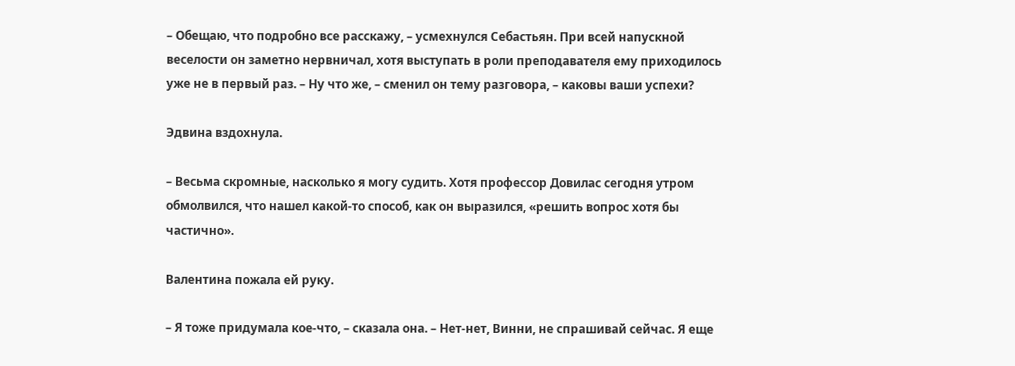– Обещаю, что подробно все расскажу, – усмехнулся Себастьян. При всей напускной веселости он заметно нервничал, хотя выступать в роли преподавателя ему приходилось уже не в первый раз. – Ну что же, – сменил он тему разговора, – каковы ваши успехи?

Эдвина вздохнула.

– Весьма скромные, насколько я могу судить. Хотя профессор Довилас сегодня утром обмолвился, что нашел какой-то способ, как он выразился, «решить вопрос хотя бы частично».

Валентина пожала ей руку.

– Я тоже придумала кое-что, – сказала она. – Нет-нет, Винни, не спрашивай сейчас. Я еще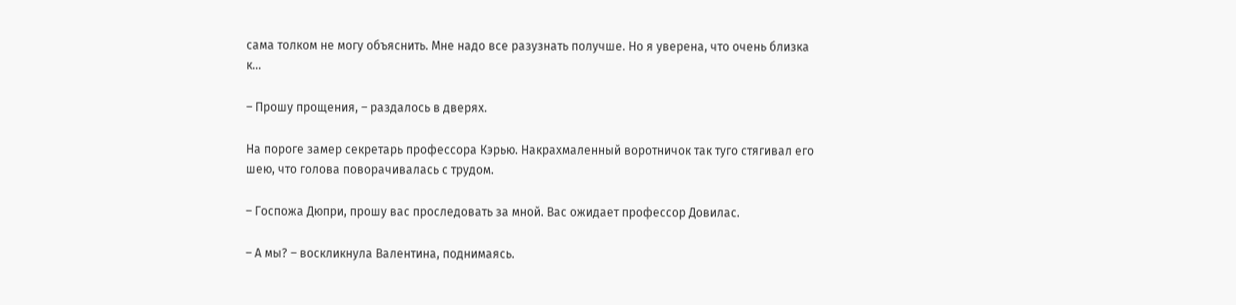сама толком не могу объяснить. Мне надо все разузнать получше. Но я уверена, что очень близка к…

– Прошу прощения, – раздалось в дверях.

На пороге замер секретарь профессора Кэрью. Накрахмаленный воротничок так туго стягивал его шею, что голова поворачивалась с трудом.

– Госпожа Дюпри, прошу вас проследовать за мной. Вас ожидает профессор Довилас.

– А мы? – воскликнула Валентина, поднимаясь.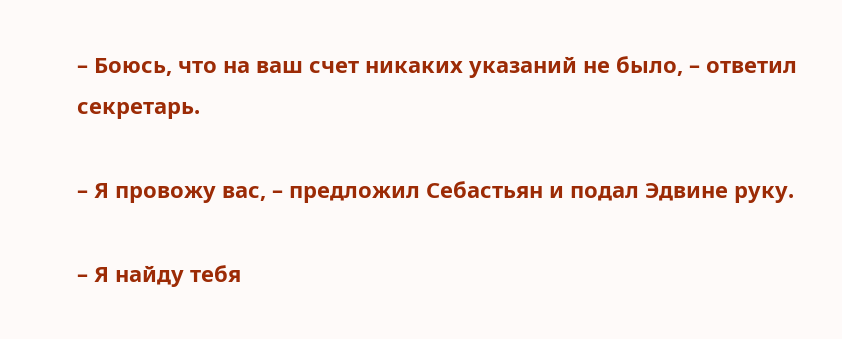– Боюсь, что на ваш счет никаких указаний не было, – ответил секретарь.

– Я провожу вас, – предложил Себастьян и подал Эдвине руку.

– Я найду тебя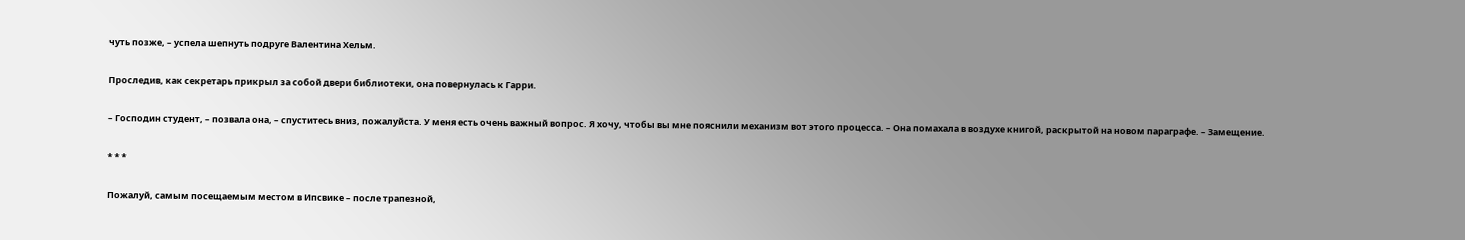чуть позже, – успела шепнуть подруге Валентина Хельм.

Проследив, как секретарь прикрыл за собой двери библиотеки, она повернулась к Гарри.

– Господин студент, – позвала она, – спуститесь вниз, пожалуйста. У меня есть очень важный вопрос. Я хочу, чтобы вы мне пояснили механизм вот этого процесса. – Она помахала в воздухе книгой, раскрытой на новом параграфе. – Замещение.

* * *

Пожалуй, самым посещаемым местом в Ипсвике – после трапезной,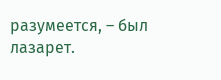разумеется, – был лазарет.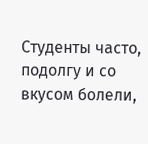Студенты часто, подолгу и со вкусом болели,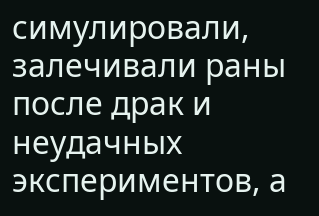симулировали, залечивали раны после драк и неудачных экспериментов, а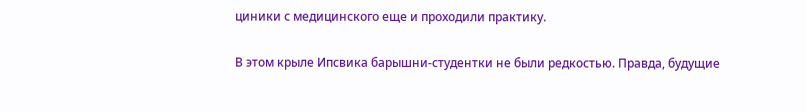циники с медицинского еще и проходили практику.

В этом крыле Ипсвика барышни-студентки не были редкостью. Правда, будущие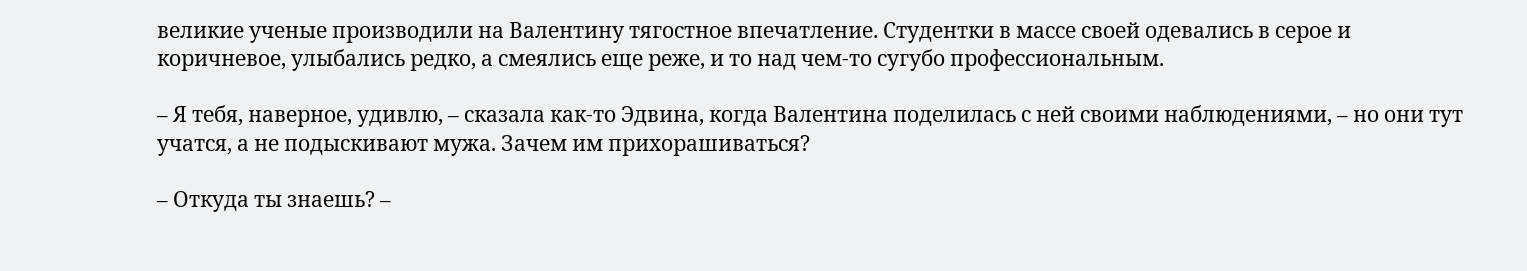великие ученые производили на Валентину тягостное впечатление. Студентки в массе своей одевались в серое и коричневое, улыбались редко, а смеялись еще реже, и то над чем-то сугубо профессиональным.

– Я тебя, наверное, удивлю, – сказала как-то Эдвина, когда Валентина поделилась с ней своими наблюдениями, – но они тут учатся, а не подыскивают мужа. Зачем им прихорашиваться?

– Откуда ты знаешь? –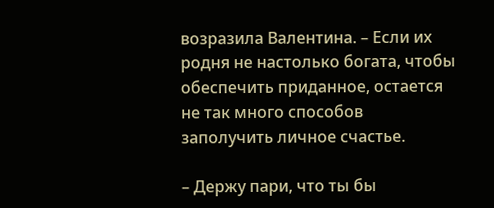возразила Валентина. – Если их родня не настолько богата, чтобы обеспечить приданное, остается не так много способов заполучить личное счастье.

– Держу пари, что ты бы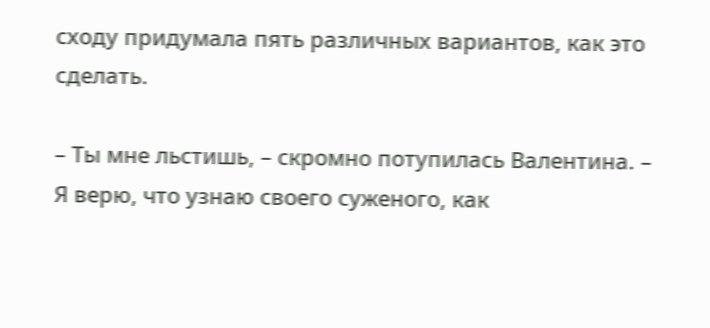сходу придумала пять различных вариантов, как это сделать.

– Ты мне льстишь, – скромно потупилась Валентина. – Я верю, что узнаю своего суженого, как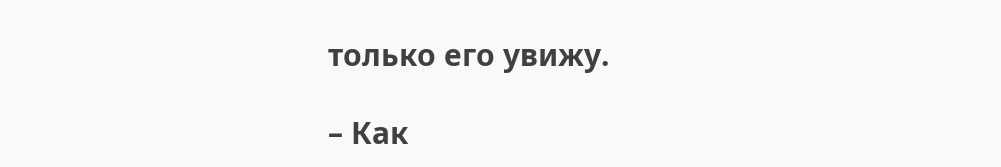только его увижу.

– Как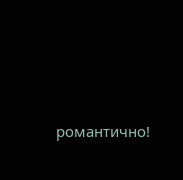романтично!